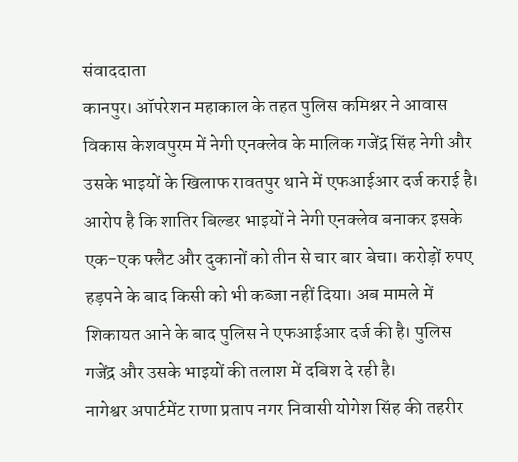संवाददाता
कानपुर। ऑपरेशन महाकाल के तहत पुलिस कमिश्नर ने आवास विकास केशवपुरम में नेगी एनक्लेव के मालिक गजेंद्र सिंह नेगी और उसके भाइयों के खिलाफ रावतपुर थाने में एफआईआर दर्ज कराई है।
आरोप है कि शातिर बिल्डर भाइयों ने नेगी एनक्लेव बनाकर इसके एक-एक फ्लैट और दुकानों को तीन से चार बार बेचा। करोड़ों रुपए हड़पने के बाद किसी को भी कब्जा नहीं दिया। अब मामले में शिकायत आने के बाद पुलिस ने एफआईआर दर्ज की है। पुलिस गजेंद्र और उसके भाइयों की तलाश में दबिश दे रही है।
नागेश्वर अपार्टमेंट राणा प्रताप नगर निवासी योगेश सिंह की तहरीर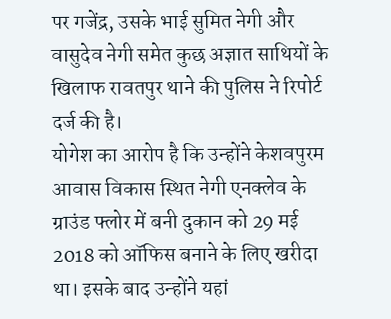पर गजेंद्र, उसके भाई सुमित नेगी और वासुदेव नेगी समेत कुछ अज्ञात साथियों के खिलाफ रावतपुर थाने की पुलिस ने रिपोर्ट दर्ज की है।
योगेश का आरोप है कि उन्होंने केशवपुरम आवास विकास स्थित नेगी एनक्लेव के ग्राउंड फ्लोर में बनी दुकान को 29 मई 2018 को ऑफिस बनाने के लिए खरीदा था। इसके बाद उन्होंने यहां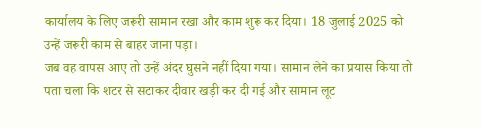कार्यालय के लिए जरूरी सामान रखा और काम शुरू कर दिया। 18 जुलाई 2025 को उन्हें जरूरी काम से बाहर जाना पड़ा।
जब वह वापस आए तो उन्हें अंदर घुसने नहीं दिया गया। सामान लेने का प्रयास किया तो पता चला कि शटर से सटाकर दीवार खड़ी कर दी गई और सामान लूट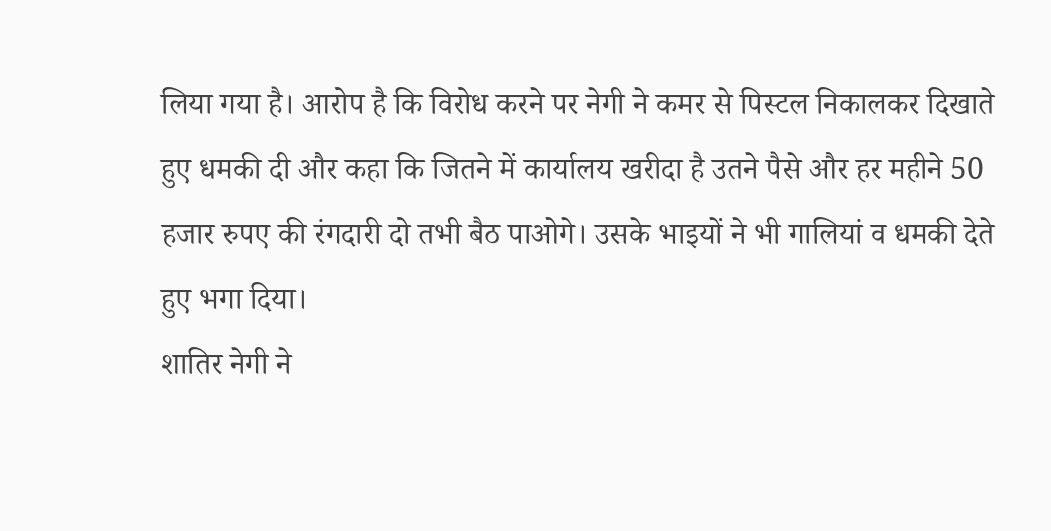लिया गया है। आरोप है कि विरोध करने पर नेगी ने कमर से पिस्टल निकालकर दिखाते हुए धमकी दी और कहा कि जितने में कार्यालय खरीदा है उतने पैसे और हर महीने 50 हजार रुपए की रंगदारी दो तभी बैठ पाओगे। उसके भाइयों ने भी गालियां व धमकी देते हुए भगा दिया।
शातिर नेगी ने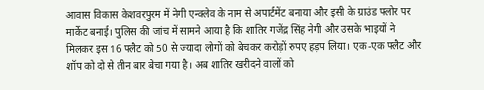आवास विकास केशवरपुरम में नेगी एन्क्लेव के नाम से अपार्टमेंट बनाया और इसी के ग्राउंड फ्लोर पर मार्केट बनाई। पुलिस की जांच में सामने आया है कि शातिर गजेंद्र सिंह नेगी और उसके भाइयों ने मिलकर इस 16 फ्लैट को 50 से ज्यादा लोगों को बेचकर करोड़ों रुपए हड़प लिया। एक-एक फ्लैट और शॉप को दो से तीन बार बेचा गया है। अब शातिर खरीदने वालों को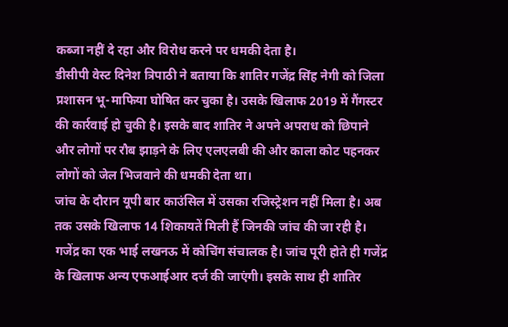कब्जा नहीं दे रहा और विरोध करने पर धमकी देता है।
डीसीपी वेस्ट दिनेश त्रिपाठी ने बताया कि शातिर गजेंद्र सिंह नेगी को जिला प्रशासन भू-माफिया घोषित कर चुका है। उसके खिलाफ 2019 में गैंगस्टर की कार्रवाई हो चुकी है। इसके बाद शातिर ने अपने अपराध को छिपाने और लोगों पर रौब झाड़ने के लिए एलएलबी की और काला कोट पहनकर लोगों को जेल भिजवाने की धमकी देता था।
जांच के दौरान यूपी बार काउंसिल में उसका रजिस्ट्रेशन नहीं मिला है। अब तक उसके खिलाफ 14 शिकायतें मिली हैं जिनकी जांच की जा रही है। गजेंद्र का एक भाई लखनऊ में कोचिंग संचालक है। जांच पूरी होते ही गजेंद्र के खिलाफ अन्य एफआईआर दर्ज की जाएंगी। इसके साथ ही शातिर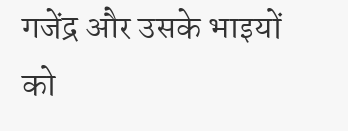गजेंद्र और उसके भाइयों को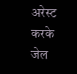अरेस्ट करके जेल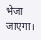भेजा जाएगा।